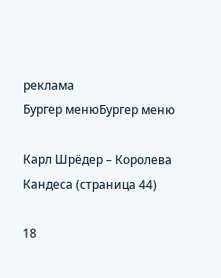реклама
Бургер менюБургер меню

Карл Шрёдер – Королева Кандеса (страница 44)

18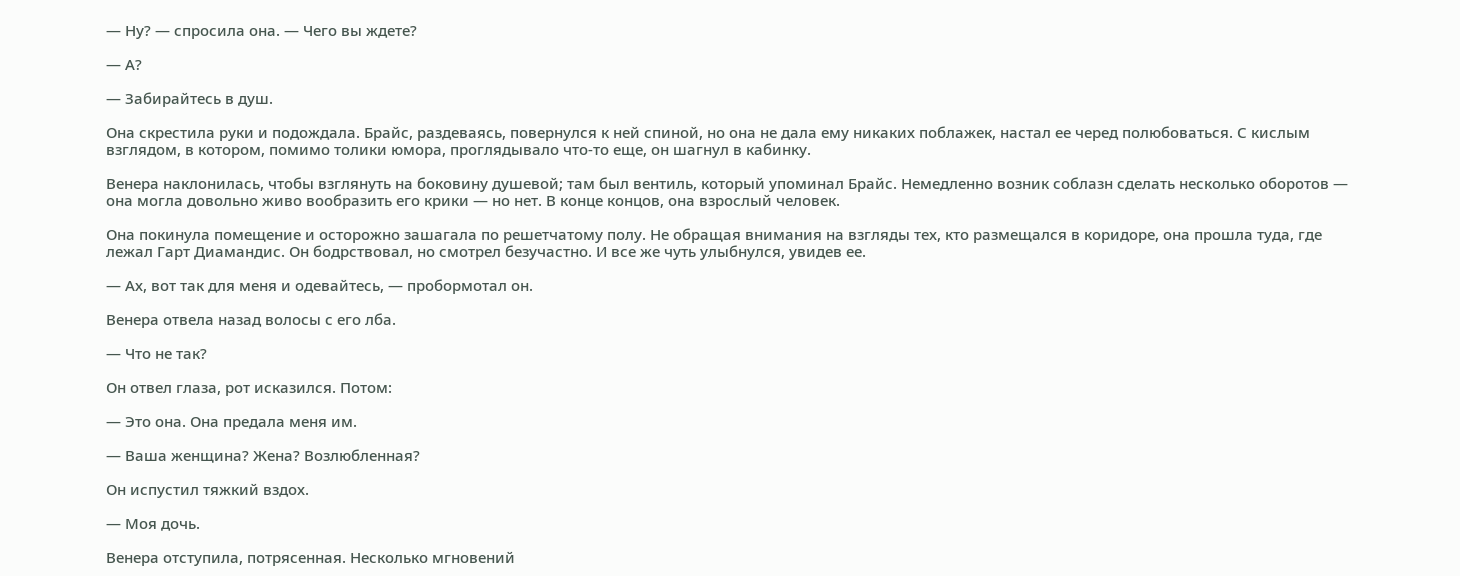— Ну? — спросила она. — Чего вы ждете?

— А?

— Забирайтесь в душ.

Она скрестила руки и подождала. Брайс, раздеваясь, повернулся к ней спиной, но она не дала ему никаких поблажек, настал ее черед полюбоваться. С кислым взглядом, в котором, помимо толики юмора, проглядывало что-то еще, он шагнул в кабинку.

Венера наклонилась, чтобы взглянуть на боковину душевой; там был вентиль, который упоминал Брайс. Немедленно возник соблазн сделать несколько оборотов — она могла довольно живо вообразить его крики — но нет. В конце концов, она взрослый человек.

Она покинула помещение и осторожно зашагала по решетчатому полу. Не обращая внимания на взгляды тех, кто размещался в коридоре, она прошла туда, где лежал Гарт Диамандис. Он бодрствовал, но смотрел безучастно. И все же чуть улыбнулся, увидев ее.

— Ах, вот так для меня и одевайтесь, — пробормотал он.

Венера отвела назад волосы с его лба.

— Что не так?

Он отвел глаза, рот исказился. Потом:

— Это она. Она предала меня им.

— Ваша женщина? Жена? Возлюбленная?

Он испустил тяжкий вздох.

— Моя дочь.

Венера отступила, потрясенная. Несколько мгновений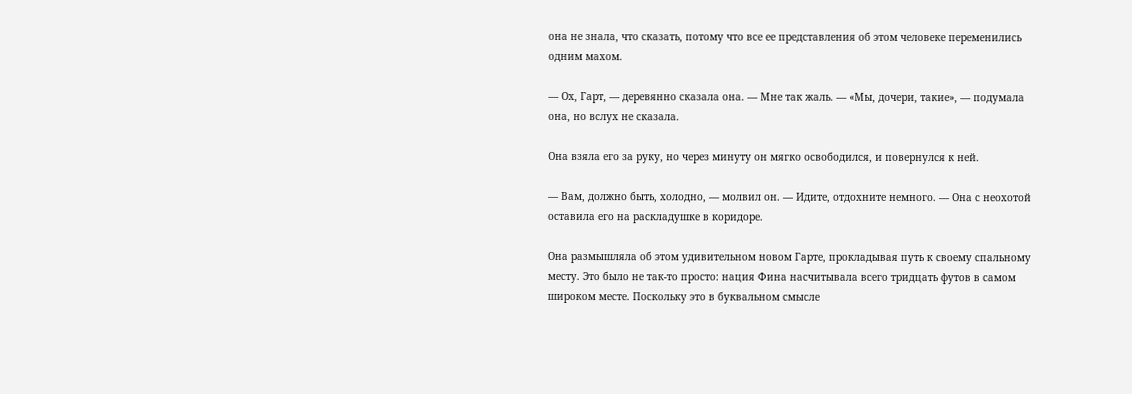она не знала, что сказать, потому что все ее представления об этом человеке переменились одним махом.

— Ох, Гарт, — деревянно сказала она. — Мне так жаль. — «Мы, дочери, такие», — подумала она, но вслух не сказала.

Она взяла его за руку, но через минуту он мягко освободился, и повернулся к ней.

— Вам, должно быть, холодно, — молвил он. — Идите, отдохните немного. — Она с неохотой оставила его на раскладушке в коридоре.

Она размышляла об этом удивительном новом Гарте, прокладывая путь к своему спальному месту. Это было не так-то просто: нация Фина насчитывала всего тридцать футов в самом широком месте. Поскольку это в буквальном смысле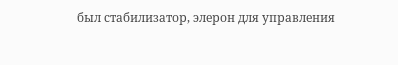был стабилизатор, элерон для управления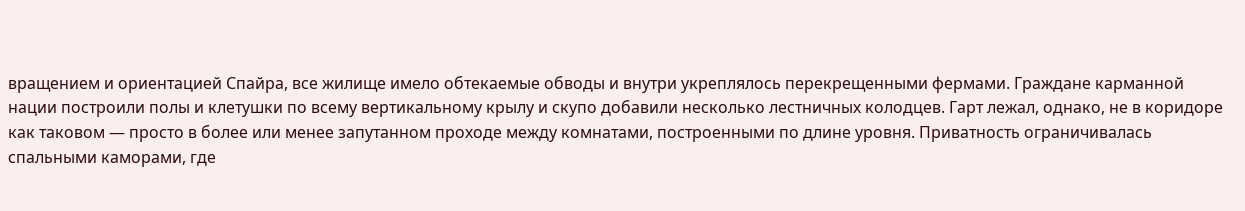вращением и ориентацией Спайра, все жилище имело обтекаемые обводы и внутри укреплялось перекрещенными фермами. Граждане карманной нации построили полы и клетушки по всему вертикальному крылу и скупо добавили несколько лестничных колодцев. Гарт лежал, однако, не в коридоре как таковом — просто в более или менее запутанном проходе между комнатами, построенными по длине уровня. Приватность ограничивалась спальными каморами, где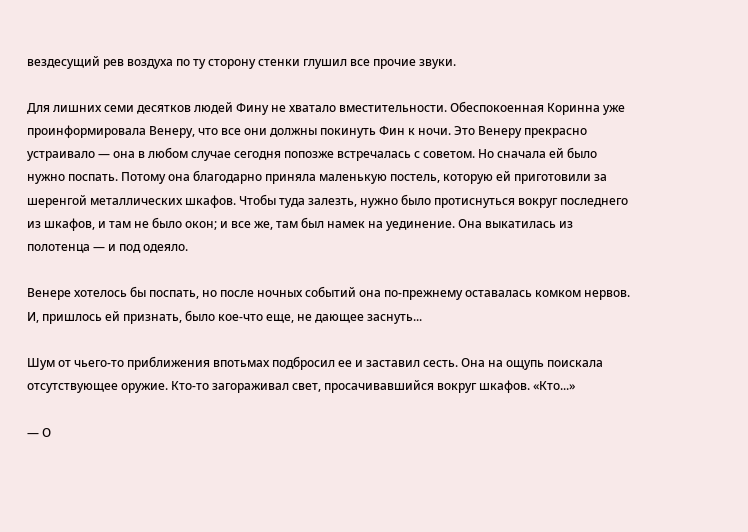вездесущий рев воздуха по ту сторону стенки глушил все прочие звуки.

Для лишних семи десятков людей Фину не хватало вместительности. Обеспокоенная Коринна уже проинформировала Венеру, что все они должны покинуть Фин к ночи. Это Венеру прекрасно устраивало — она в любом случае сегодня попозже встречалась с советом. Но сначала ей было нужно поспать. Потому она благодарно приняла маленькую постель, которую ей приготовили за шеренгой металлических шкафов. Чтобы туда залезть, нужно было протиснуться вокруг последнего из шкафов, и там не было окон; и все же, там был намек на уединение. Она выкатилась из полотенца — и под одеяло.

Венере хотелось бы поспать, но после ночных событий она по-прежнему оставалась комком нервов. И, пришлось ей признать, было кое-что еще, не дающее заснуть...

Шум от чьего-то приближения впотьмах подбросил ее и заставил сесть. Она на ощупь поискала отсутствующее оружие. Кто-то загораживал свет, просачивавшийся вокруг шкафов. «Кто...»

— О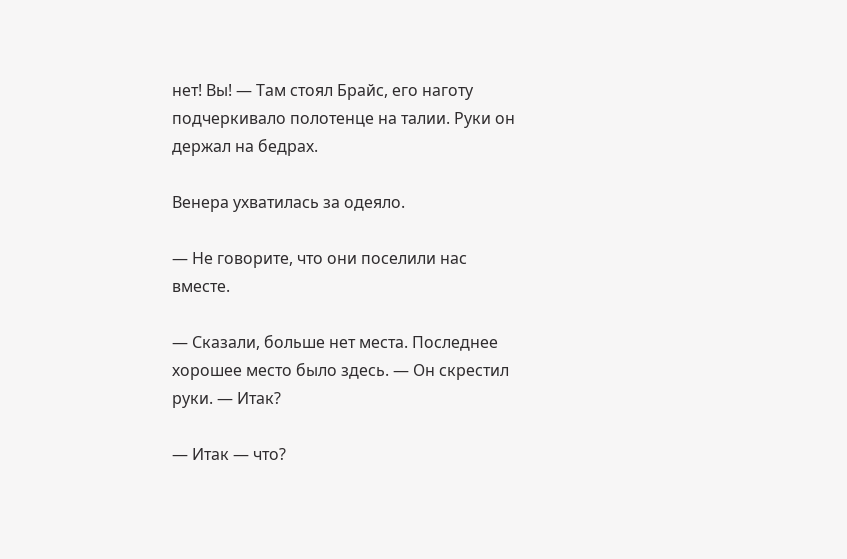нет! Вы! — Там стоял Брайс, его наготу подчеркивало полотенце на талии. Руки он держал на бедрах.

Венера ухватилась за одеяло.

— Не говорите, что они поселили нас вместе.

— Сказали, больше нет места. Последнее хорошее место было здесь. — Он скрестил руки. — Итак?

— Итак — что?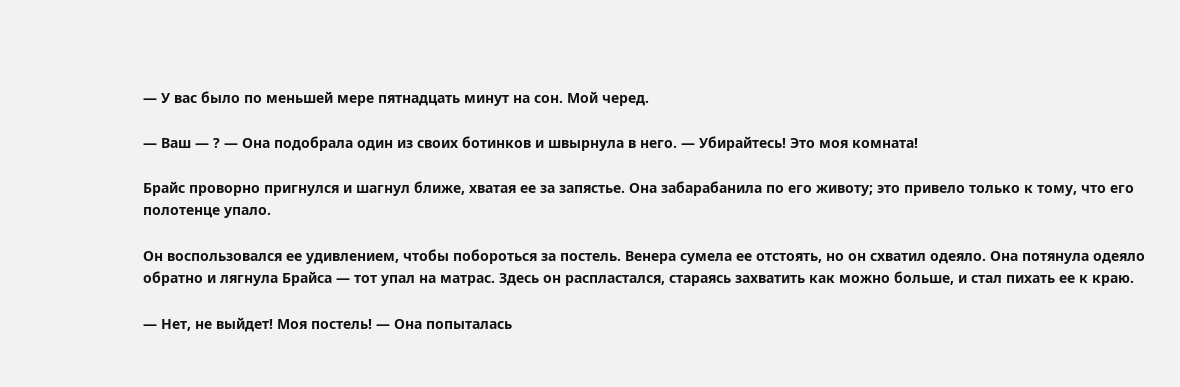— У вас было по меньшей мере пятнадцать минут на сон. Мой черед.

— Ваш — ? — Она подобрала один из своих ботинков и швырнула в него. — Убирайтесь! Это моя комната!

Брайс проворно пригнулся и шагнул ближе, хватая ее за запястье. Она забарабанила по его животу; это привело только к тому, что его полотенце упало.

Он воспользовался ее удивлением, чтобы побороться за постель. Венера сумела ее отстоять, но он схватил одеяло. Она потянула одеяло обратно и лягнула Брайса — тот упал на матрас. Здесь он распластался, стараясь захватить как можно больше, и стал пихать ее к краю.

— Нет, не выйдет! Моя постель! — Она попыталась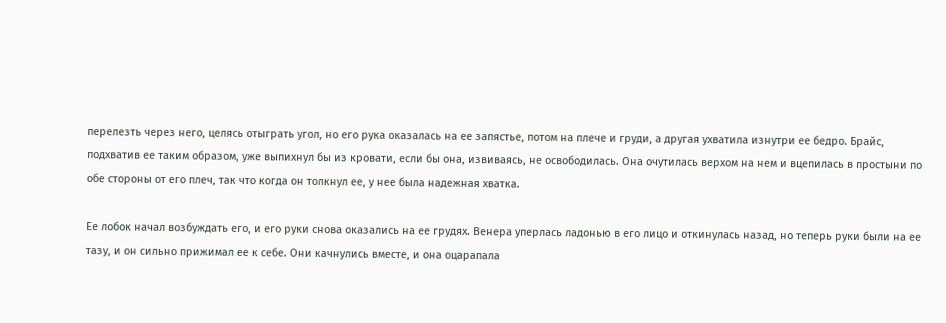перелезть через него, целясь отыграть угол, но его рука оказалась на ее запястье, потом на плече и груди, а другая ухватила изнутри ее бедро. Брайс, подхватив ее таким образом, уже выпихнул бы из кровати, если бы она, извиваясь, не освободилась. Она очутилась верхом на нем и вцепилась в простыни по обе стороны от его плеч, так что когда он толкнул ее, у нее была надежная хватка.

Ее лобок начал возбуждать его, и его руки снова оказались на ее грудях. Венера уперлась ладонью в его лицо и откинулась назад, но теперь руки были на ее тазу, и он сильно прижимал ее к себе. Они качнулись вместе, и она оцарапала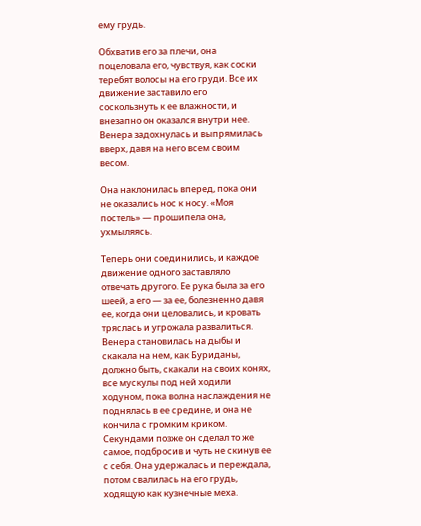ему грудь.

Обхватив его за плечи, она поцеловала его, чувствуя, как соски теребят волосы на его груди. Все их движение заставило его соскользнуть к ее влажности, и внезапно он оказался внутри нее. Венера задохнулась и выпрямилась вверх, давя на него всем своим весом.

Она наклонилась вперед, пока они не оказались нос к носу. «Моя постель» — прошипела она, ухмыляясь.

Теперь они соединились, и каждое движение одного заставляло отвечать другого. Ее рука была за его шеей, а его — за ее, болезненно давя ее, когда они целовались, и кровать тряслась и угрожала развалиться. Венера становилась на дыбы и скакала на нем, как Буриданы, должно быть, скакали на своих конях, все мускулы под ней ходили ходуном, пока волна наслаждения не поднялась в ее средине, и она не кончила с громким криком. Секундами позже он сделал то же самое, подбросив и чуть не скинув ее с себя. Она удержалась и переждала, потом свалилась на его грудь, ходящую как кузнечные меха.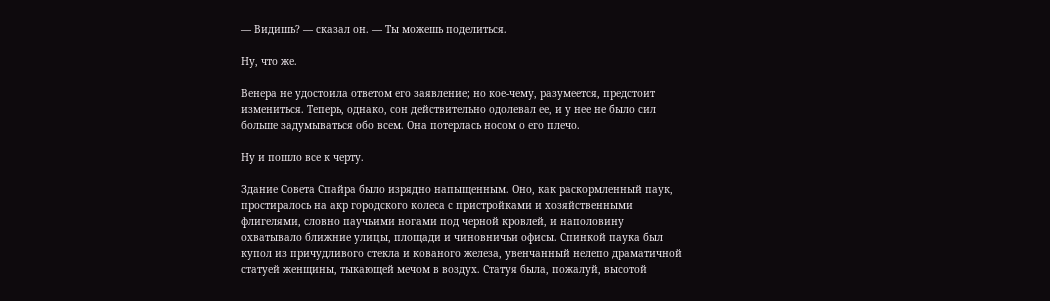— Видишь? — сказал он. — Ты можешь поделиться.

Ну, что же.

Венера не удостоила ответом его заявление; но кое-чему, разумеется, предстоит измениться. Теперь, однако, сон действительно одолевал ее, и у нее не было сил больше задумываться обо всем. Она потерлась носом о его плечо.

Ну и пошло все к черту.

Здание Совета Спайра было изрядно напыщенным. Оно, как раскормленный паук, простиралось на акр городского колеса с пристройками и хозяйственными флигелями, словно паучьими ногами под черной кровлей, и наполовину охватывало ближние улицы, площади и чиновничьи офисы. Спинкой паука был купол из причудливого стекла и кованого железа, увенчанный нелепо драматичной статуей женщины, тыкающей мечом в воздух. Статуя была, пожалуй, высотой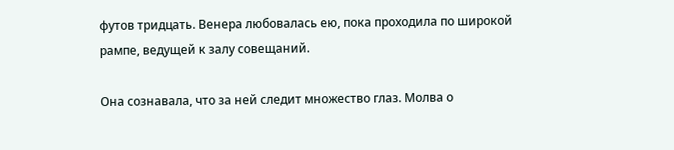футов тридцать. Венера любовалась ею, пока проходила по широкой рампе, ведущей к залу совещаний.

Она сознавала, что за ней следит множество глаз. Молва о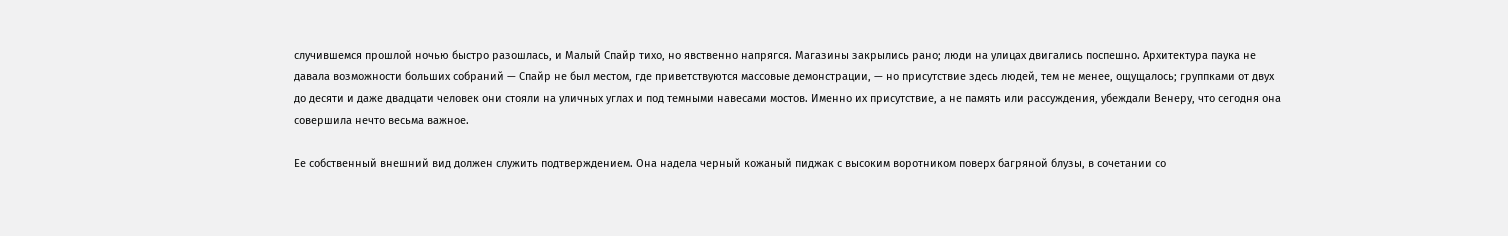случившемся прошлой ночью быстро разошлась, и Малый Спайр тихо, но явственно напрягся. Магазины закрылись рано; люди на улицах двигались поспешно. Архитектура паука не давала возможности больших собраний — Спайр не был местом, где приветствуются массовые демонстрации, — но присутствие здесь людей, тем не менее, ощущалось; группками от двух до десяти и даже двадцати человек они стояли на уличных углах и под темными навесами мостов. Именно их присутствие, а не память или рассуждения, убеждали Венеру, что сегодня она совершила нечто весьма важное.

Ее собственный внешний вид должен служить подтверждением. Она надела черный кожаный пиджак с высоким воротником поверх багряной блузы, в сочетании со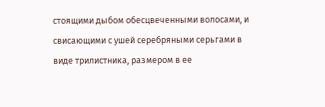стоящими дыбом обесцвеченными волосами, и свисающими с ушей серебряными серьгами в виде трилистника, размером в ее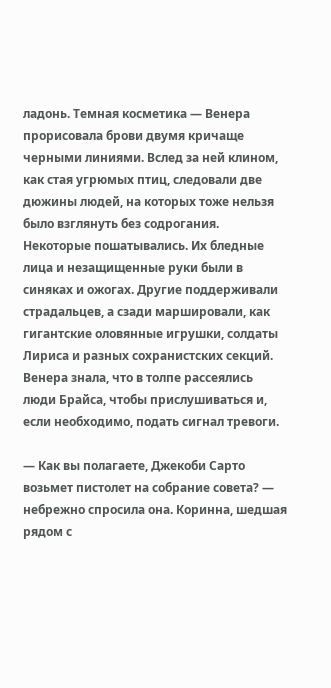ладонь. Темная косметика — Венера прорисовала брови двумя кричаще черными линиями. Вслед за ней клином, как стая угрюмых птиц, следовали две дюжины людей, на которых тоже нельзя было взглянуть без содрогания. Некоторые пошатывались. Их бледные лица и незащищенные руки были в синяках и ожогах. Другие поддерживали страдальцев, а сзади маршировали, как гигантские оловянные игрушки, солдаты Лириса и разных сохранистских секций. Венера знала, что в толпе рассеялись люди Брайса, чтобы прислушиваться и, если необходимо, подать сигнал тревоги.

— Как вы полагаете, Джекоби Сарто возьмет пистолет на собрание совета? — небрежно спросила она. Коринна, шедшая рядом с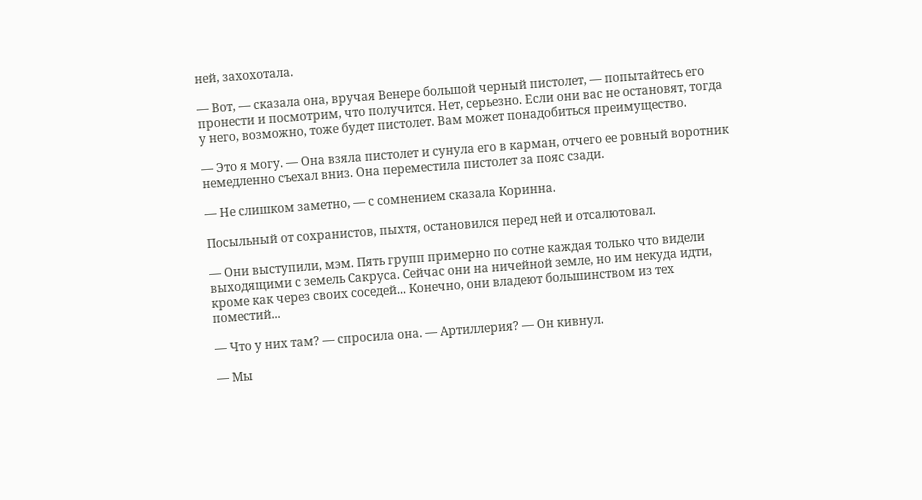ней, захохотала.

— Вот, — сказала она, вручая Венере большой черный пистолет, — попытайтесь его пронести и посмотрим, что получится. Нет, серьезно. Если они вас не остановят, тогда у него, возможно, тоже будет пистолет. Вам может понадобиться преимущество.

— Это я могу. — Она взяла пистолет и сунула его в карман, отчего ее ровный воротник немедленно съехал вниз. Она переместила пистолет за пояс сзади.

— Не слишком заметно, — с сомнением сказала Коринна.

Посыльный от сохранистов, пыхтя, остановился перед ней и отсалютовал.

— Они выступили, мэм. Пять групп примерно по сотне каждая только что видели выходящими с земель Сакруса. Сейчас они на ничейной земле, но им некуда идти, кроме как через своих соседей... Конечно, они владеют большинством из тех поместий...

— Что у них там? — спросила она. — Артиллерия? — Он кивнул.

— Мы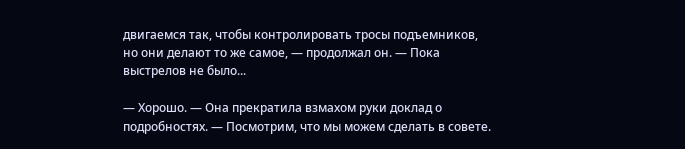двигаемся так, чтобы контролировать тросы подъемников, но они делают то же самое, — продолжал он. — Пока выстрелов не было...

— Хорошо. — Она прекратила взмахом руки доклад о подробностях. — Посмотрим, что мы можем сделать в совете.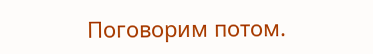Поговорим потом.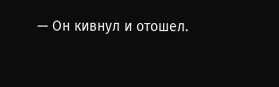— Он кивнул и отошел.